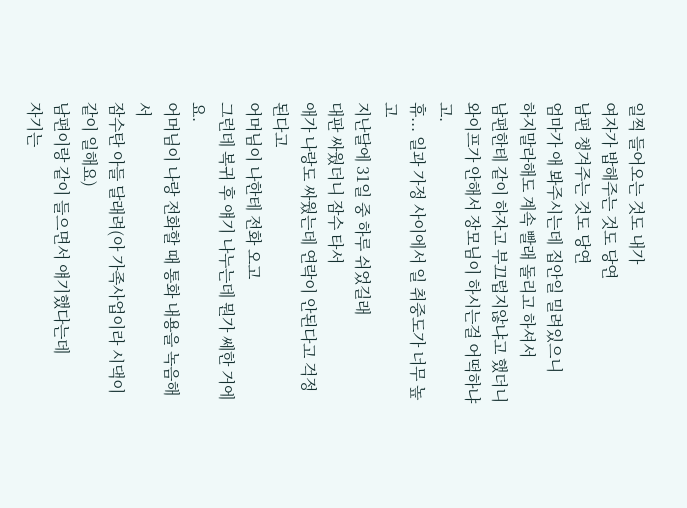일찍 들어오는 것도 내가
여자가 밥해주는 것도 당연
남편 챙겨주는 것도 당연
엄마가 애 봐주시는데 집안일 밀려있으니
하지말라해도 계속 빨래 돌리고 하셔서
남편한테 같이 하자고 부끄럽지않냐고 했더니
와이프가 안해서 장모님이 하시는걸 어떡하냐고.
휴... 일과 가정 사이에서 일 취중도가 너무 높고
지난달에 31일 중 하루 쉬었길래
대판 싸웠더니 잠수 타서
애가 나랑도 싸웠는데 연락이 안된다고 걱정된다고
어머님이 나한테 전화 오고
그런데 복귀 후 얘기 나누는데 뭔가 쎄한 거에요.
어머님이 나랑 전화할 때 통화 내용을 녹음해서
잠수탄 아들 달래려(아 가족사업이라 시댁이 같이 일해요)
남편이랑 같이 들으면서 얘기했다는데
자기는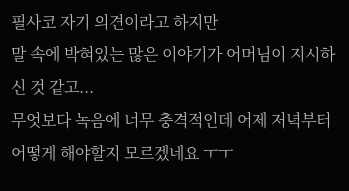필사코 자기 의견이라고 하지만
말 속에 박혀있는 많은 이야기가 어머님이 지시하신 것 같고...
무엇보다 녹음에 너무 충격적인데 어제 저녁부터
어떻게 해야할지 모르겠네요 ㅜㅜ